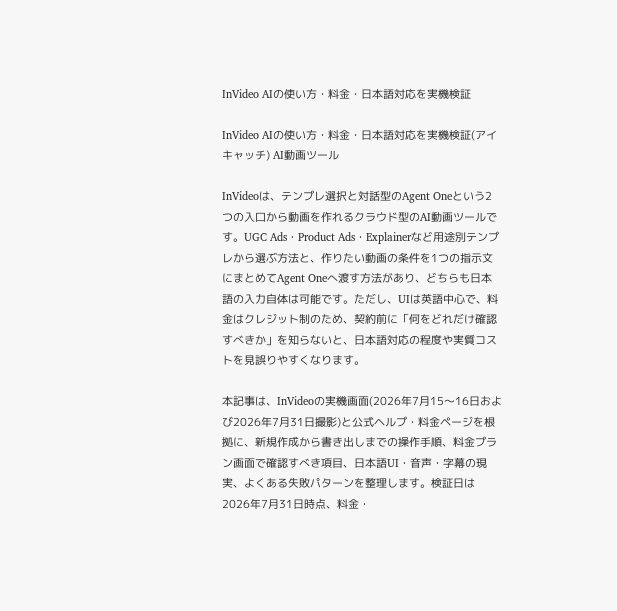InVideo AIの使い方・料金・日本語対応を実機検証

InVideo AIの使い方・料金・日本語対応を実機検証(アイキャッチ) AI動画ツール

InVideoは、テンプレ選択と対話型のAgent Oneという2つの入口から動画を作れるクラウド型のAI動画ツールです。UGC Ads・Product Ads・Explainerなど用途別テンプレから選ぶ方法と、作りたい動画の条件を1つの指示文にまとめてAgent Oneへ渡す方法があり、どちらも日本語の入力自体は可能です。ただし、UIは英語中心で、料金はクレジット制のため、契約前に「何をどれだけ確認すべきか」を知らないと、日本語対応の程度や実質コストを見誤りやすくなります。

本記事は、InVideoの実機画面(2026年7月15〜16日および2026年7月31日撮影)と公式ヘルプ・料金ページを根拠に、新規作成から書き出しまでの操作手順、料金プラン画面で確認すべき項目、日本語UI・音声・字幕の現実、よくある失敗パターンを整理します。検証日は2026年7月31日時点、料金・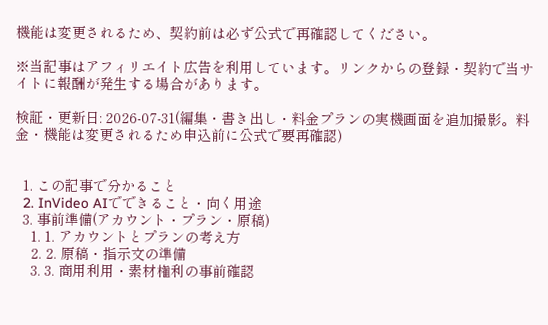機能は変更されるため、契約前は必ず公式で再確認してください。

※当記事はアフィリエイト広告を利用しています。リンクからの登録・契約で当サイトに報酬が発生する場合があります。

検証・更新日: 2026-07-31(編集・書き出し・料金プランの実機画面を追加撮影。料金・機能は変更されるため申込前に公式で要再確認)


  1. この記事で分かること
  2. InVideo AIでできること・向く用途
  3. 事前準備(アカウント・プラン・原稿)
    1. 1. アカウントとプランの考え方
    2. 2. 原稿・指示文の準備
    3. 3. 商用利用・素材権利の事前確認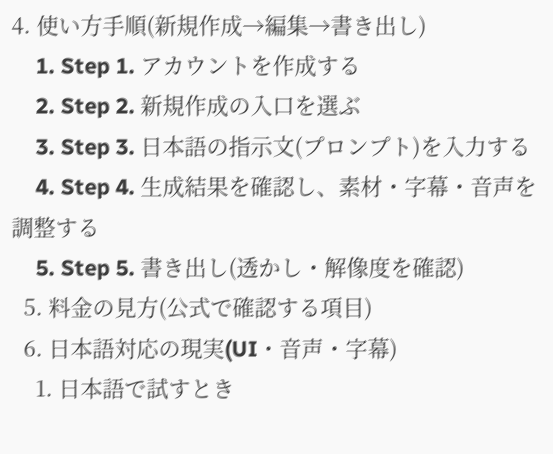4. 使い方手順(新規作成→編集→書き出し)
    1. Step 1. アカウントを作成する
    2. Step 2. 新規作成の入口を選ぶ
    3. Step 3. 日本語の指示文(プロンプト)を入力する
    4. Step 4. 生成結果を確認し、素材・字幕・音声を調整する
    5. Step 5. 書き出し(透かし・解像度を確認)
  5. 料金の見方(公式で確認する項目)
  6. 日本語対応の現実(UI・音声・字幕)
    1. 日本語で試すとき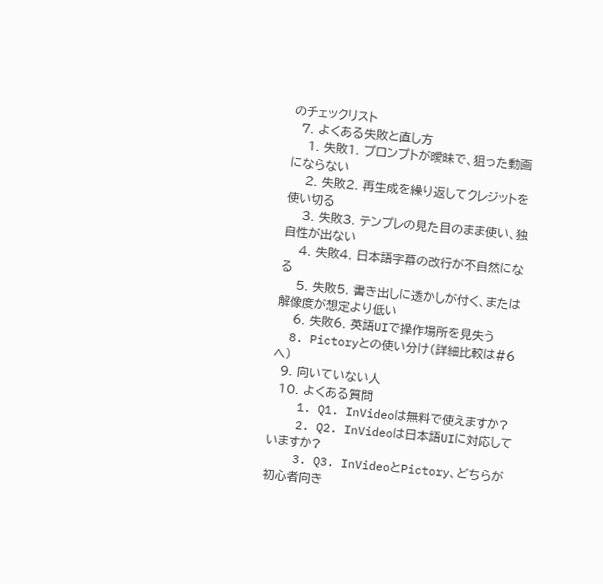のチェックリスト
  7. よくある失敗と直し方
    1. 失敗1. プロンプトが曖昧で、狙った動画にならない
    2. 失敗2. 再生成を繰り返してクレジットを使い切る
    3. 失敗3. テンプレの見た目のまま使い、独自性が出ない
    4. 失敗4. 日本語字幕の改行が不自然になる
    5. 失敗5. 書き出しに透かしが付く、または解像度が想定より低い
    6. 失敗6. 英語UIで操作場所を見失う
  8. Pictoryとの使い分け(詳細比較は#6へ)
  9. 向いていない人
  10. よくある質問
    1. Q1. InVideoは無料で使えますか?
    2. Q2. InVideoは日本語UIに対応していますか?
    3. Q3. InVideoとPictory、どちらが初心者向き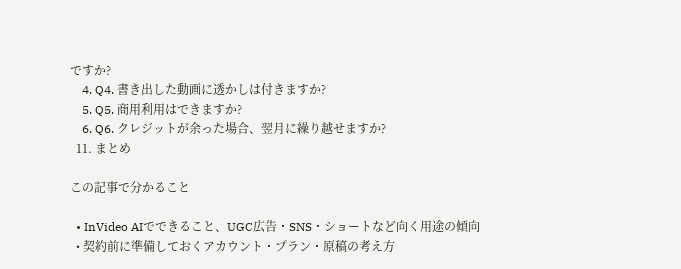ですか?
    4. Q4. 書き出した動画に透かしは付きますか?
    5. Q5. 商用利用はできますか?
    6. Q6. クレジットが余った場合、翌月に繰り越せますか?
  11. まとめ

この記事で分かること

  • InVideo AIでできること、UGC広告・SNS・ショートなど向く用途の傾向
  • 契約前に準備しておくアカウント・プラン・原稿の考え方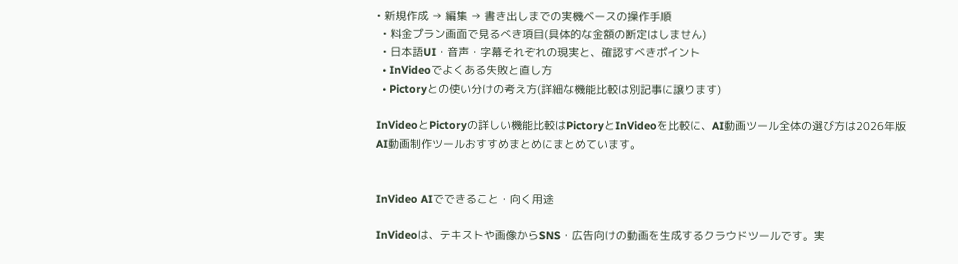• 新規作成 → 編集 → 書き出しまでの実機ベースの操作手順
  • 料金プラン画面で見るべき項目(具体的な金額の断定はしません)
  • 日本語UI・音声・字幕それぞれの現実と、確認すべきポイント
  • InVideoでよくある失敗と直し方
  • Pictoryとの使い分けの考え方(詳細な機能比較は別記事に譲ります)

InVideoとPictoryの詳しい機能比較はPictoryとInVideoを比較に、AI動画ツール全体の選び方は2026年版 AI動画制作ツールおすすめまとめにまとめています。


InVideo AIでできること・向く用途

InVideoは、テキストや画像からSNS・広告向けの動画を生成するクラウドツールです。実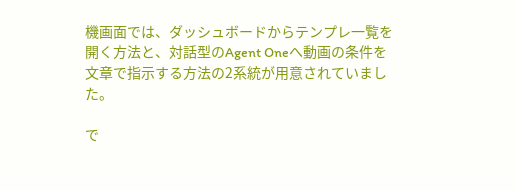機画面では、ダッシュボードからテンプレ一覧を開く方法と、対話型のAgent Oneへ動画の条件を文章で指示する方法の2系統が用意されていました。

で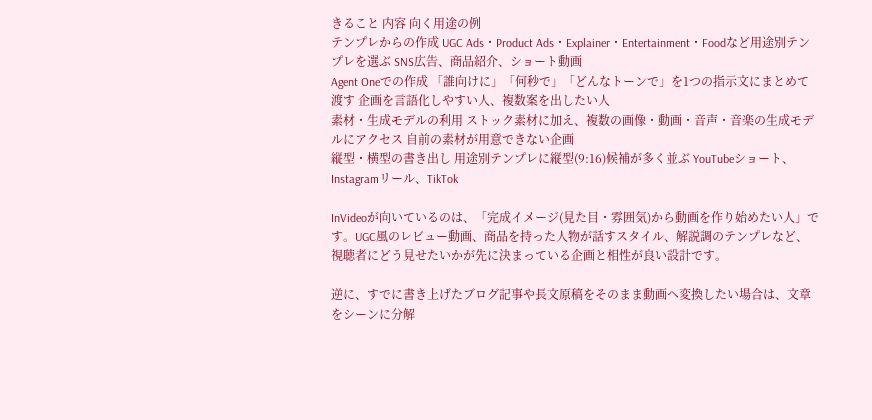きること 内容 向く用途の例
テンプレからの作成 UGC Ads・Product Ads・Explainer・Entertainment・Foodなど用途別テンプレを選ぶ SNS広告、商品紹介、ショート動画
Agent Oneでの作成 「誰向けに」「何秒で」「どんなトーンで」を1つの指示文にまとめて渡す 企画を言語化しやすい人、複数案を出したい人
素材・生成モデルの利用 ストック素材に加え、複数の画像・動画・音声・音楽の生成モデルにアクセス 自前の素材が用意できない企画
縦型・横型の書き出し 用途別テンプレに縦型(9:16)候補が多く並ぶ YouTubeショート、Instagramリール、TikTok

InVideoが向いているのは、「完成イメージ(見た目・雰囲気)から動画を作り始めたい人」です。UGC風のレビュー動画、商品を持った人物が話すスタイル、解説調のテンプレなど、視聴者にどう見せたいかが先に決まっている企画と相性が良い設計です。

逆に、すでに書き上げたブログ記事や長文原稿をそのまま動画へ変換したい場合は、文章をシーンに分解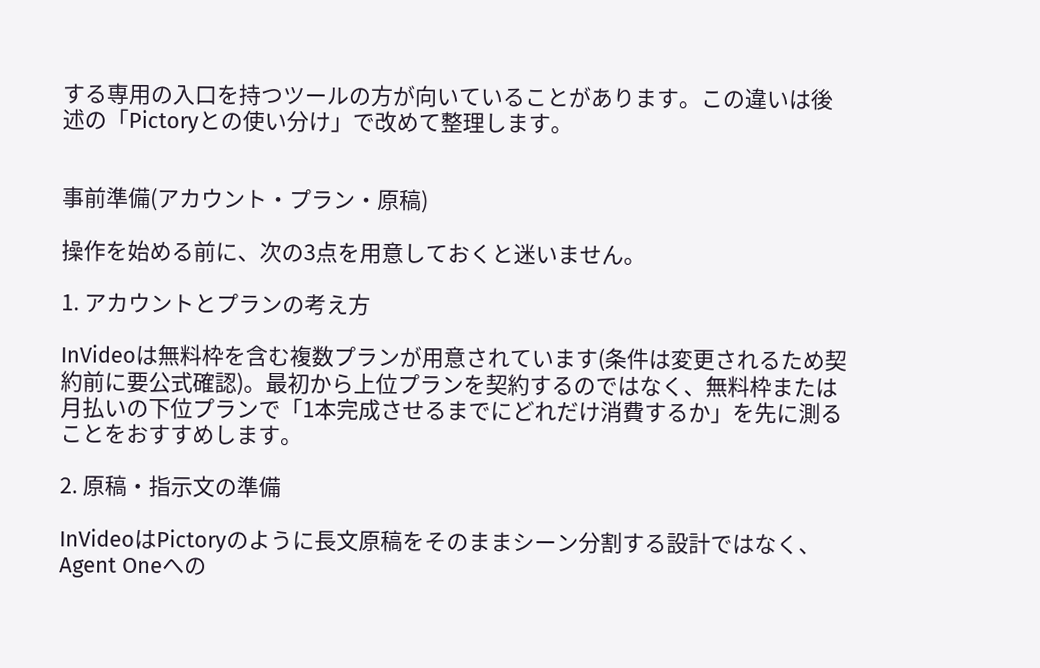する専用の入口を持つツールの方が向いていることがあります。この違いは後述の「Pictoryとの使い分け」で改めて整理します。


事前準備(アカウント・プラン・原稿)

操作を始める前に、次の3点を用意しておくと迷いません。

1. アカウントとプランの考え方

InVideoは無料枠を含む複数プランが用意されています(条件は変更されるため契約前に要公式確認)。最初から上位プランを契約するのではなく、無料枠または月払いの下位プランで「1本完成させるまでにどれだけ消費するか」を先に測ることをおすすめします。

2. 原稿・指示文の準備

InVideoはPictoryのように長文原稿をそのままシーン分割する設計ではなく、Agent Oneへの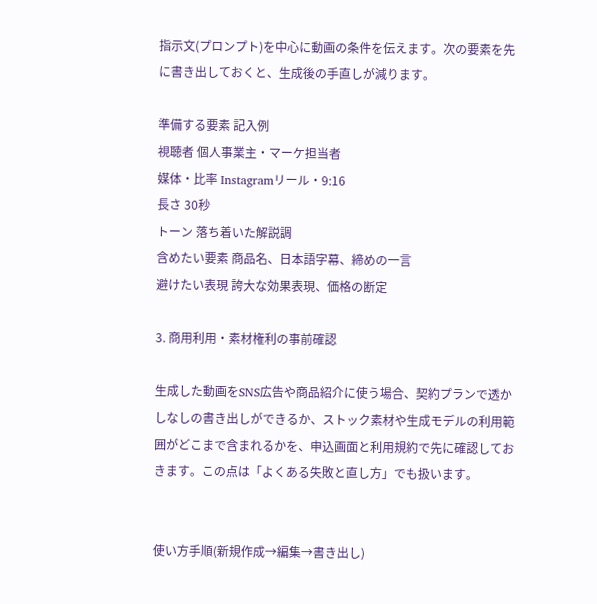指示文(プロンプト)を中心に動画の条件を伝えます。次の要素を先に書き出しておくと、生成後の手直しが減ります。

準備する要素 記入例
視聴者 個人事業主・マーケ担当者
媒体・比率 Instagramリール・9:16
長さ 30秒
トーン 落ち着いた解説調
含めたい要素 商品名、日本語字幕、締めの一言
避けたい表現 誇大な効果表現、価格の断定

3. 商用利用・素材権利の事前確認

生成した動画をSNS広告や商品紹介に使う場合、契約プランで透かしなしの書き出しができるか、ストック素材や生成モデルの利用範囲がどこまで含まれるかを、申込画面と利用規約で先に確認しておきます。この点は「よくある失敗と直し方」でも扱います。


使い方手順(新規作成→編集→書き出し)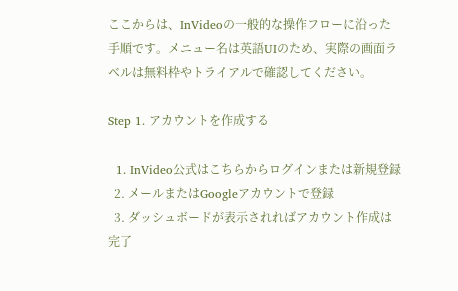ここからは、InVideoの一般的な操作フローに沿った手順です。メニュー名は英語UIのため、実際の画面ラベルは無料枠やトライアルで確認してください。

Step 1. アカウントを作成する

  1. InVideo公式はこちらからログインまたは新規登録
  2. メールまたはGoogleアカウントで登録
  3. ダッシュボードが表示されればアカウント作成は完了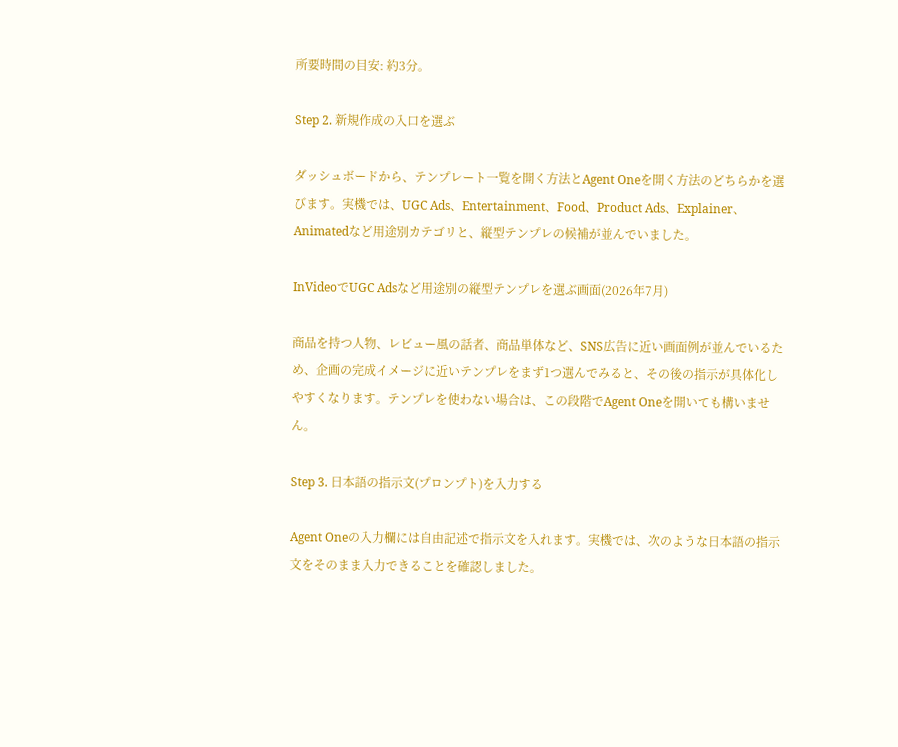所要時間の目安: 約3分。

Step 2. 新規作成の入口を選ぶ

ダッシュボードから、テンプレート一覧を開く方法とAgent Oneを開く方法のどちらかを選びます。実機では、UGC Ads、Entertainment、Food、Product Ads、Explainer、Animatedなど用途別カテゴリと、縦型テンプレの候補が並んでいました。

InVideoでUGC Adsなど用途別の縦型テンプレを選ぶ画面(2026年7月)

商品を持つ人物、レビュー風の話者、商品単体など、SNS広告に近い画面例が並んでいるため、企画の完成イメージに近いテンプレをまず1つ選んでみると、その後の指示が具体化しやすくなります。テンプレを使わない場合は、この段階でAgent Oneを開いても構いません。

Step 3. 日本語の指示文(プロンプト)を入力する

Agent Oneの入力欄には自由記述で指示文を入れます。実機では、次のような日本語の指示文をそのまま入力できることを確認しました。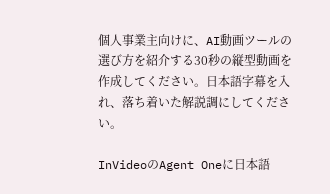個人事業主向けに、AI動画ツールの選び方を紹介する30秒の縦型動画を作成してください。日本語字幕を入れ、落ち着いた解説調にしてください。

InVideoのAgent Oneに日本語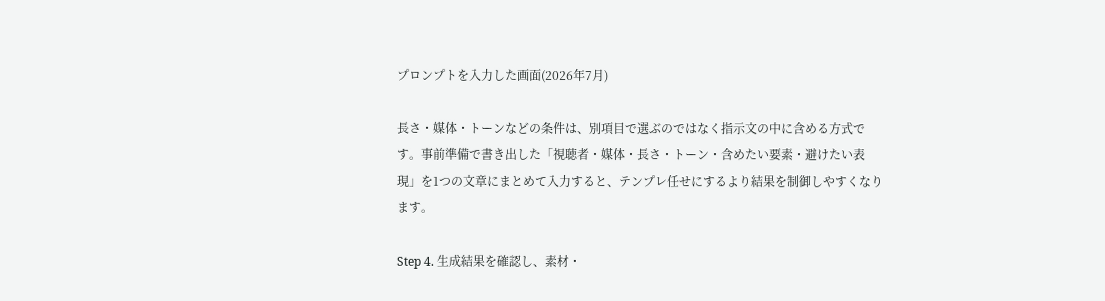プロンプトを入力した画面(2026年7月)

長さ・媒体・トーンなどの条件は、別項目で選ぶのではなく指示文の中に含める方式です。事前準備で書き出した「視聴者・媒体・長さ・トーン・含めたい要素・避けたい表現」を1つの文章にまとめて入力すると、テンプレ任せにするより結果を制御しやすくなります。

Step 4. 生成結果を確認し、素材・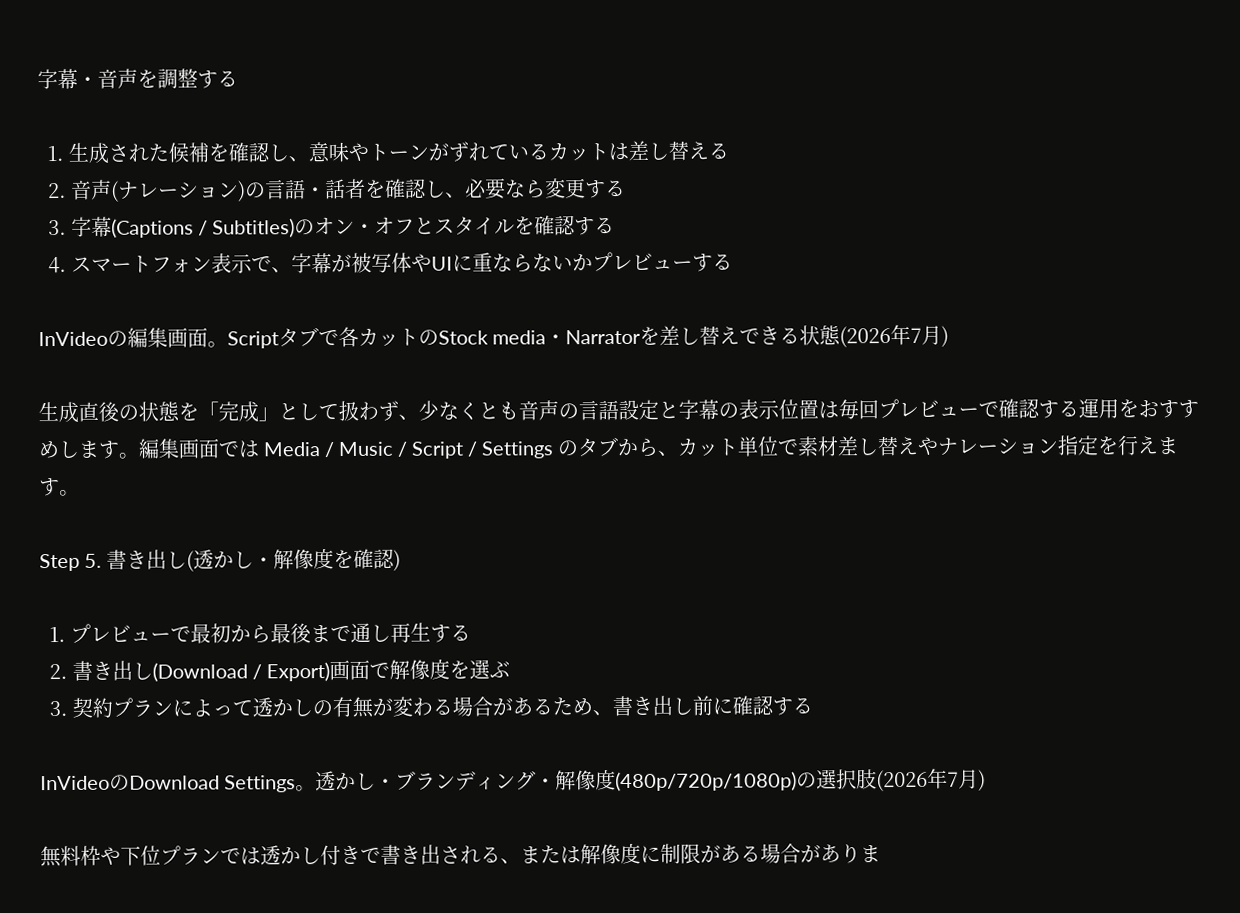字幕・音声を調整する

  1. 生成された候補を確認し、意味やトーンがずれているカットは差し替える
  2. 音声(ナレーション)の言語・話者を確認し、必要なら変更する
  3. 字幕(Captions / Subtitles)のオン・オフとスタイルを確認する
  4. スマートフォン表示で、字幕が被写体やUIに重ならないかプレビューする

InVideoの編集画面。Scriptタブで各カットのStock media・Narratorを差し替えできる状態(2026年7月)

生成直後の状態を「完成」として扱わず、少なくとも音声の言語設定と字幕の表示位置は毎回プレビューで確認する運用をおすすめします。編集画面では Media / Music / Script / Settings のタブから、カット単位で素材差し替えやナレーション指定を行えます。

Step 5. 書き出し(透かし・解像度を確認)

  1. プレビューで最初から最後まで通し再生する
  2. 書き出し(Download / Export)画面で解像度を選ぶ
  3. 契約プランによって透かしの有無が変わる場合があるため、書き出し前に確認する

InVideoのDownload Settings。透かし・ブランディング・解像度(480p/720p/1080p)の選択肢(2026年7月)

無料枠や下位プランでは透かし付きで書き出される、または解像度に制限がある場合がありま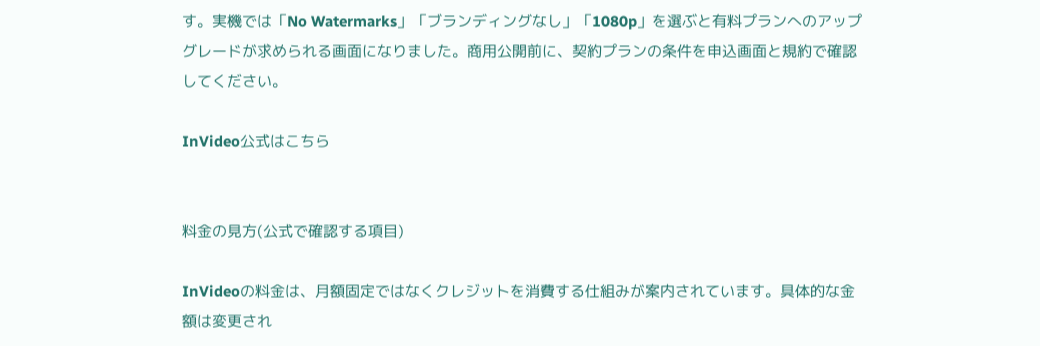す。実機では「No Watermarks」「ブランディングなし」「1080p」を選ぶと有料プランへのアップグレードが求められる画面になりました。商用公開前に、契約プランの条件を申込画面と規約で確認してください。

InVideo公式はこちら


料金の見方(公式で確認する項目)

InVideoの料金は、月額固定ではなくクレジットを消費する仕組みが案内されています。具体的な金額は変更され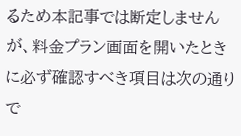るため本記事では断定しませんが、料金プラン画面を開いたときに必ず確認すべき項目は次の通りで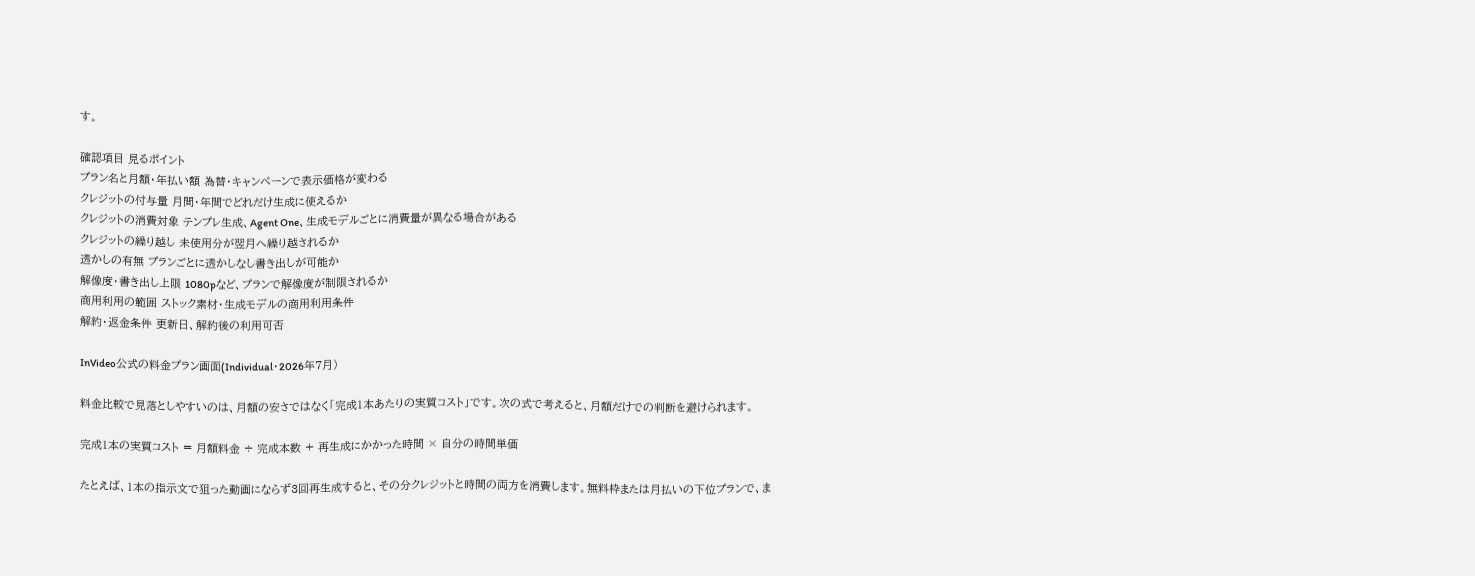す。

確認項目 見るポイント
プラン名と月額・年払い額 為替・キャンペーンで表示価格が変わる
クレジットの付与量 月間・年間でどれだけ生成に使えるか
クレジットの消費対象 テンプレ生成、Agent One、生成モデルごとに消費量が異なる場合がある
クレジットの繰り越し 未使用分が翌月へ繰り越されるか
透かしの有無 プランごとに透かしなし書き出しが可能か
解像度・書き出し上限 1080pなど、プランで解像度が制限されるか
商用利用の範囲 ストック素材・生成モデルの商用利用条件
解約・返金条件 更新日、解約後の利用可否

InVideo公式の料金プラン画面(Individual・2026年7月)

料金比較で見落としやすいのは、月額の安さではなく「完成1本あたりの実質コスト」です。次の式で考えると、月額だけでの判断を避けられます。

完成1本の実質コスト = 月額料金 ÷ 完成本数 + 再生成にかかった時間 × 自分の時間単価

たとえば、1本の指示文で狙った動画にならず3回再生成すると、その分クレジットと時間の両方を消費します。無料枠または月払いの下位プランで、ま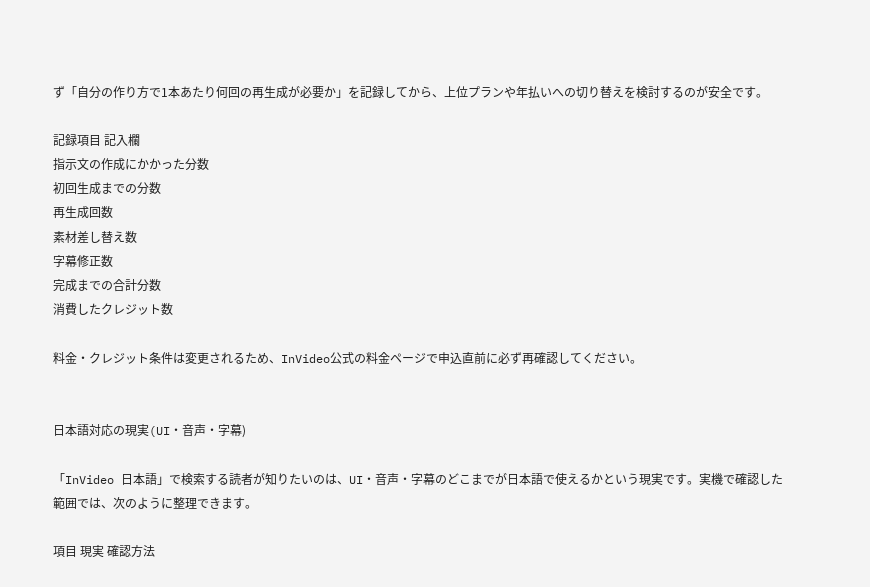ず「自分の作り方で1本あたり何回の再生成が必要か」を記録してから、上位プランや年払いへの切り替えを検討するのが安全です。

記録項目 記入欄
指示文の作成にかかった分数
初回生成までの分数
再生成回数
素材差し替え数
字幕修正数
完成までの合計分数
消費したクレジット数

料金・クレジット条件は変更されるため、InVideo公式の料金ページで申込直前に必ず再確認してください。


日本語対応の現実(UI・音声・字幕)

「InVideo 日本語」で検索する読者が知りたいのは、UI・音声・字幕のどこまでが日本語で使えるかという現実です。実機で確認した範囲では、次のように整理できます。

項目 現実 確認方法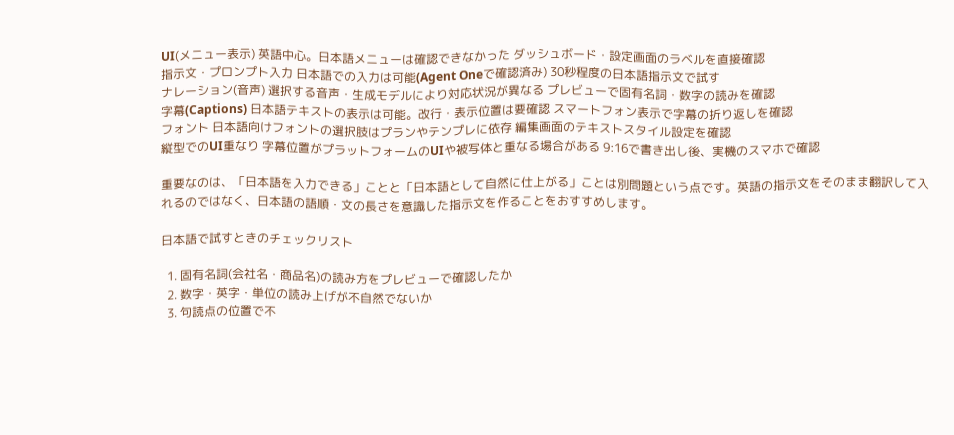UI(メニュー表示) 英語中心。日本語メニューは確認できなかった ダッシュボード・設定画面のラベルを直接確認
指示文・プロンプト入力 日本語での入力は可能(Agent Oneで確認済み) 30秒程度の日本語指示文で試す
ナレーション(音声) 選択する音声・生成モデルにより対応状況が異なる プレビューで固有名詞・数字の読みを確認
字幕(Captions) 日本語テキストの表示は可能。改行・表示位置は要確認 スマートフォン表示で字幕の折り返しを確認
フォント 日本語向けフォントの選択肢はプランやテンプレに依存 編集画面のテキストスタイル設定を確認
縦型でのUI重なり 字幕位置がプラットフォームのUIや被写体と重なる場合がある 9:16で書き出し後、実機のスマホで確認

重要なのは、「日本語を入力できる」ことと「日本語として自然に仕上がる」ことは別問題という点です。英語の指示文をそのまま翻訳して入れるのではなく、日本語の語順・文の長さを意識した指示文を作ることをおすすめします。

日本語で試すときのチェックリスト

  1. 固有名詞(会社名・商品名)の読み方をプレビューで確認したか
  2. 数字・英字・単位の読み上げが不自然でないか
  3. 句読点の位置で不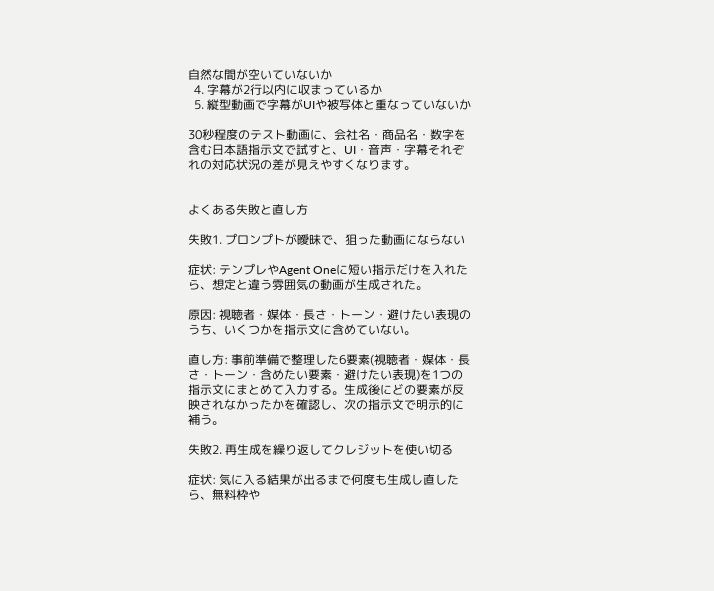自然な間が空いていないか
  4. 字幕が2行以内に収まっているか
  5. 縦型動画で字幕がUIや被写体と重なっていないか

30秒程度のテスト動画に、会社名・商品名・数字を含む日本語指示文で試すと、UI・音声・字幕それぞれの対応状況の差が見えやすくなります。


よくある失敗と直し方

失敗1. プロンプトが曖昧で、狙った動画にならない

症状: テンプレやAgent Oneに短い指示だけを入れたら、想定と違う雰囲気の動画が生成された。

原因: 視聴者・媒体・長さ・トーン・避けたい表現のうち、いくつかを指示文に含めていない。

直し方: 事前準備で整理した6要素(視聴者・媒体・長さ・トーン・含めたい要素・避けたい表現)を1つの指示文にまとめて入力する。生成後にどの要素が反映されなかったかを確認し、次の指示文で明示的に補う。

失敗2. 再生成を繰り返してクレジットを使い切る

症状: 気に入る結果が出るまで何度も生成し直したら、無料枠や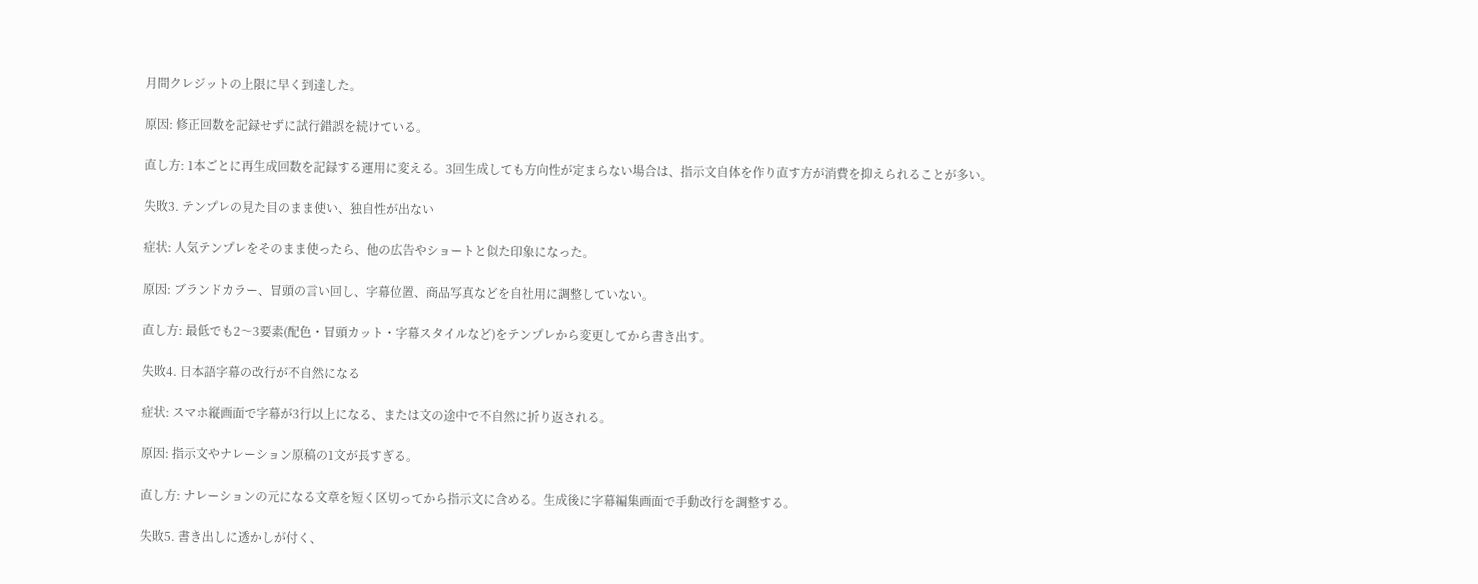月間クレジットの上限に早く到達した。

原因: 修正回数を記録せずに試行錯誤を続けている。

直し方: 1本ごとに再生成回数を記録する運用に変える。3回生成しても方向性が定まらない場合は、指示文自体を作り直す方が消費を抑えられることが多い。

失敗3. テンプレの見た目のまま使い、独自性が出ない

症状: 人気テンプレをそのまま使ったら、他の広告やショートと似た印象になった。

原因: ブランドカラー、冒頭の言い回し、字幕位置、商品写真などを自社用に調整していない。

直し方: 最低でも2〜3要素(配色・冒頭カット・字幕スタイルなど)をテンプレから変更してから書き出す。

失敗4. 日本語字幕の改行が不自然になる

症状: スマホ縦画面で字幕が3行以上になる、または文の途中で不自然に折り返される。

原因: 指示文やナレーション原稿の1文が長すぎる。

直し方: ナレーションの元になる文章を短く区切ってから指示文に含める。生成後に字幕編集画面で手動改行を調整する。

失敗5. 書き出しに透かしが付く、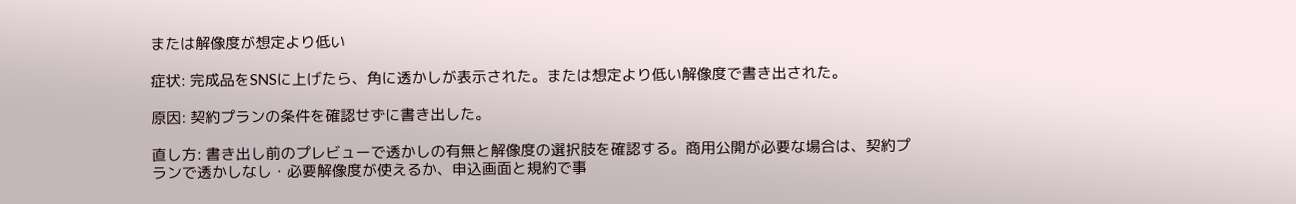または解像度が想定より低い

症状: 完成品をSNSに上げたら、角に透かしが表示された。または想定より低い解像度で書き出された。

原因: 契約プランの条件を確認せずに書き出した。

直し方: 書き出し前のプレビューで透かしの有無と解像度の選択肢を確認する。商用公開が必要な場合は、契約プランで透かしなし・必要解像度が使えるか、申込画面と規約で事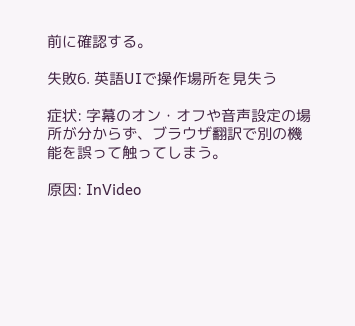前に確認する。

失敗6. 英語UIで操作場所を見失う

症状: 字幕のオン・オフや音声設定の場所が分からず、ブラウザ翻訳で別の機能を誤って触ってしまう。

原因: InVideo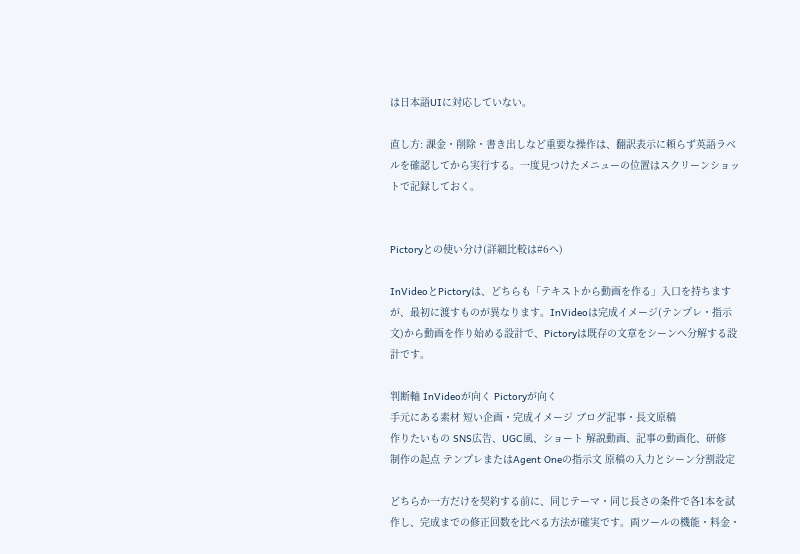は日本語UIに対応していない。

直し方: 課金・削除・書き出しなど重要な操作は、翻訳表示に頼らず英語ラベルを確認してから実行する。一度見つけたメニューの位置はスクリーンショットで記録しておく。


Pictoryとの使い分け(詳細比較は#6へ)

InVideoとPictoryは、どちらも「テキストから動画を作る」入口を持ちますが、最初に渡すものが異なります。InVideoは完成イメージ(テンプレ・指示文)から動画を作り始める設計で、Pictoryは既存の文章をシーンへ分解する設計です。

判断軸 InVideoが向く Pictoryが向く
手元にある素材 短い企画・完成イメージ ブログ記事・長文原稿
作りたいもの SNS広告、UGC風、ショート 解説動画、記事の動画化、研修
制作の起点 テンプレまたはAgent Oneの指示文 原稿の入力とシーン分割設定

どちらか一方だけを契約する前に、同じテーマ・同じ長さの条件で各1本を試作し、完成までの修正回数を比べる方法が確実です。両ツールの機能・料金・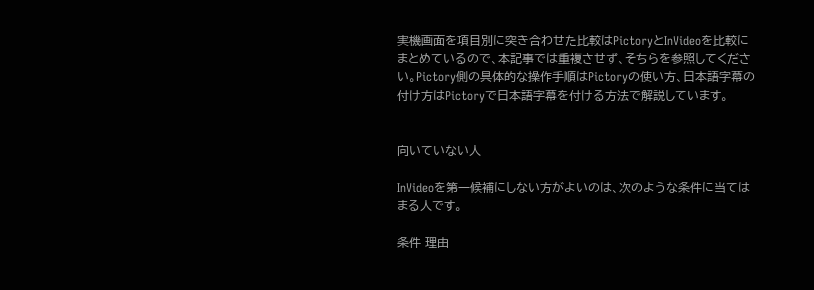実機画面を項目別に突き合わせた比較はPictoryとInVideoを比較にまとめているので、本記事では重複させず、そちらを参照してください。Pictory側の具体的な操作手順はPictoryの使い方、日本語字幕の付け方はPictoryで日本語字幕を付ける方法で解説しています。


向いていない人

InVideoを第一候補にしない方がよいのは、次のような条件に当てはまる人です。

条件 理由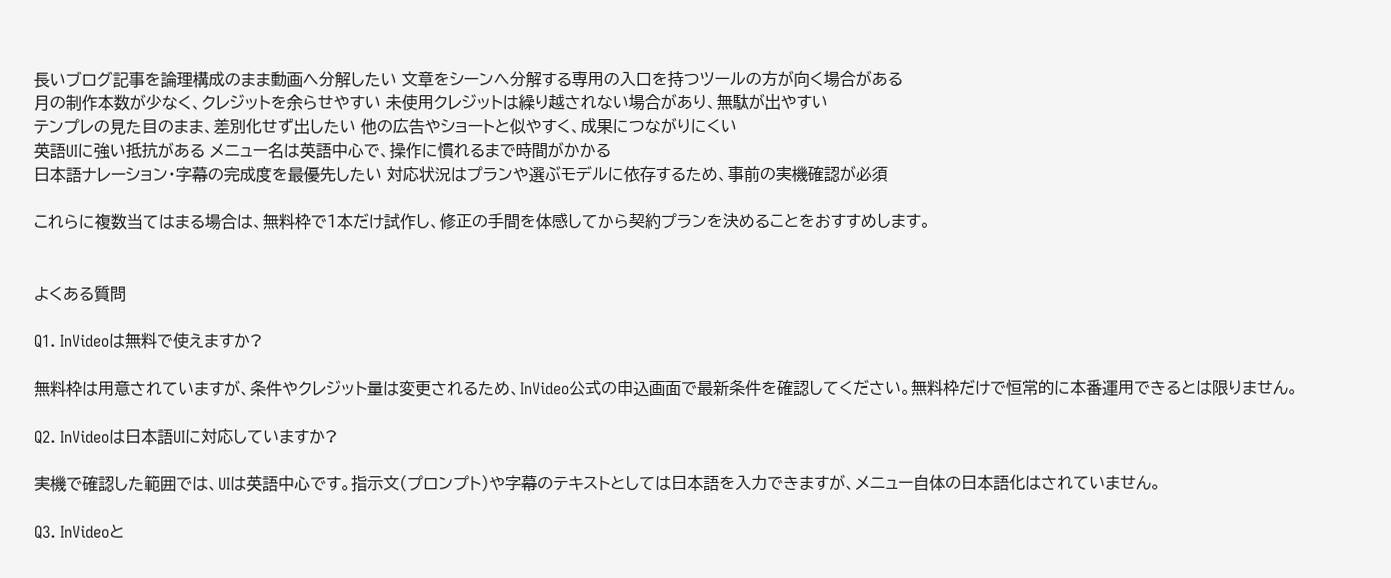長いブログ記事を論理構成のまま動画へ分解したい 文章をシーンへ分解する専用の入口を持つツールの方が向く場合がある
月の制作本数が少なく、クレジットを余らせやすい 未使用クレジットは繰り越されない場合があり、無駄が出やすい
テンプレの見た目のまま、差別化せず出したい 他の広告やショートと似やすく、成果につながりにくい
英語UIに強い抵抗がある メニュー名は英語中心で、操作に慣れるまで時間がかかる
日本語ナレーション・字幕の完成度を最優先したい 対応状況はプランや選ぶモデルに依存するため、事前の実機確認が必須

これらに複数当てはまる場合は、無料枠で1本だけ試作し、修正の手間を体感してから契約プランを決めることをおすすめします。


よくある質問

Q1. InVideoは無料で使えますか?

無料枠は用意されていますが、条件やクレジット量は変更されるため、InVideo公式の申込画面で最新条件を確認してください。無料枠だけで恒常的に本番運用できるとは限りません。

Q2. InVideoは日本語UIに対応していますか?

実機で確認した範囲では、UIは英語中心です。指示文(プロンプト)や字幕のテキストとしては日本語を入力できますが、メニュー自体の日本語化はされていません。

Q3. InVideoと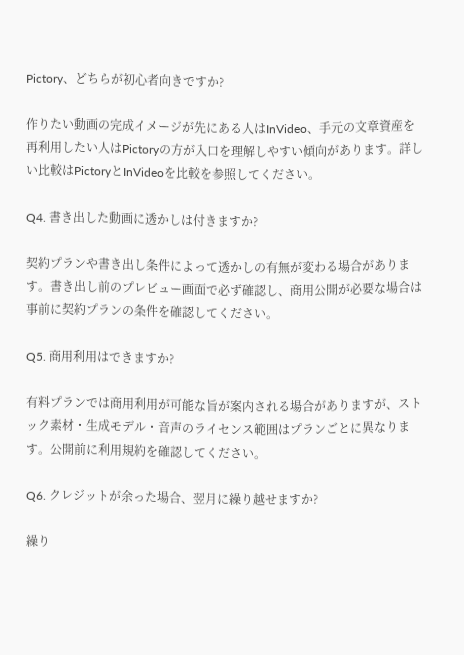Pictory、どちらが初心者向きですか?

作りたい動画の完成イメージが先にある人はInVideo、手元の文章資産を再利用したい人はPictoryの方が入口を理解しやすい傾向があります。詳しい比較はPictoryとInVideoを比較を参照してください。

Q4. 書き出した動画に透かしは付きますか?

契約プランや書き出し条件によって透かしの有無が変わる場合があります。書き出し前のプレビュー画面で必ず確認し、商用公開が必要な場合は事前に契約プランの条件を確認してください。

Q5. 商用利用はできますか?

有料プランでは商用利用が可能な旨が案内される場合がありますが、ストック素材・生成モデル・音声のライセンス範囲はプランごとに異なります。公開前に利用規約を確認してください。

Q6. クレジットが余った場合、翌月に繰り越せますか?

繰り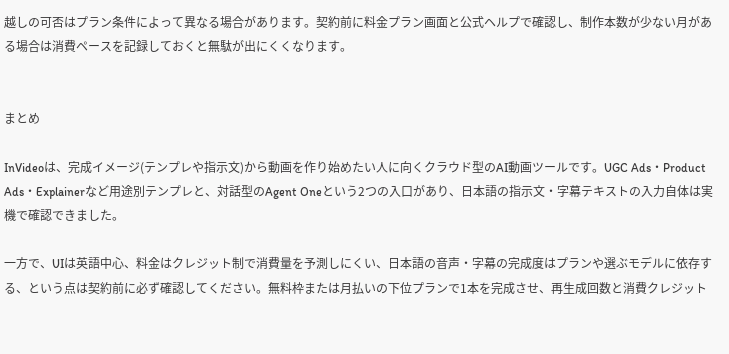越しの可否はプラン条件によって異なる場合があります。契約前に料金プラン画面と公式ヘルプで確認し、制作本数が少ない月がある場合は消費ペースを記録しておくと無駄が出にくくなります。


まとめ

InVideoは、完成イメージ(テンプレや指示文)から動画を作り始めたい人に向くクラウド型のAI動画ツールです。UGC Ads・Product Ads・Explainerなど用途別テンプレと、対話型のAgent Oneという2つの入口があり、日本語の指示文・字幕テキストの入力自体は実機で確認できました。

一方で、UIは英語中心、料金はクレジット制で消費量を予測しにくい、日本語の音声・字幕の完成度はプランや選ぶモデルに依存する、という点は契約前に必ず確認してください。無料枠または月払いの下位プランで1本を完成させ、再生成回数と消費クレジット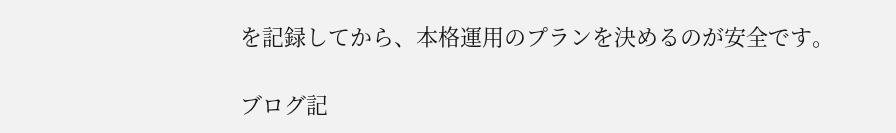を記録してから、本格運用のプランを決めるのが安全です。

ブログ記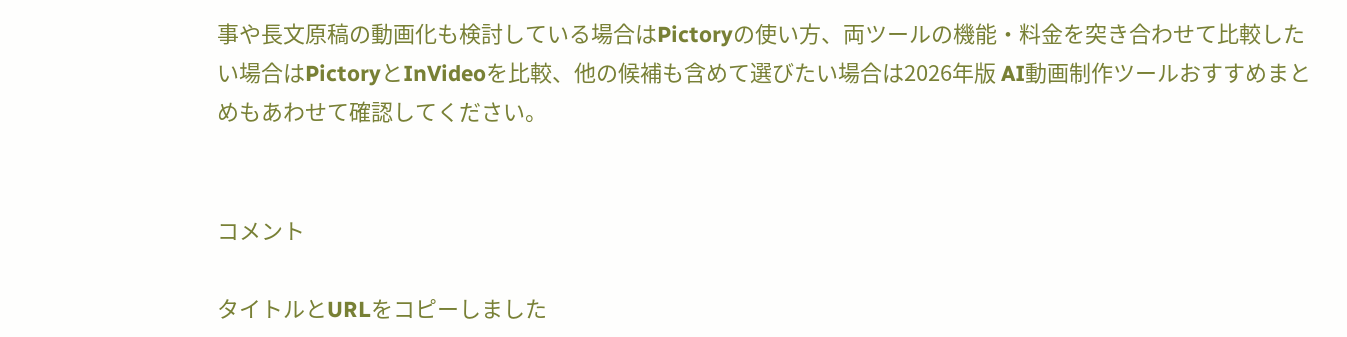事や長文原稿の動画化も検討している場合はPictoryの使い方、両ツールの機能・料金を突き合わせて比較したい場合はPictoryとInVideoを比較、他の候補も含めて選びたい場合は2026年版 AI動画制作ツールおすすめまとめもあわせて確認してください。


コメント

タイトルとURLをコピーしました